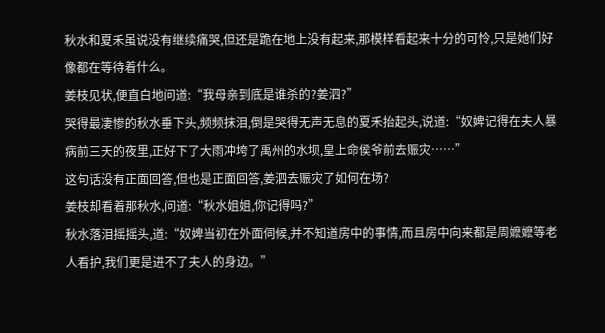秋水和夏禾虽说没有继续痛哭,但还是跪在地上没有起来,那模样看起来十分的可怜,只是她们好像都在等待着什么。
姜枝见状,便直白地问道:“我母亲到底是谁杀的?姜泗?”
哭得最凄惨的秋水垂下头,频频抹泪,倒是哭得无声无息的夏禾抬起头,说道:“奴婢记得在夫人暴病前三天的夜里,正好下了大雨冲垮了禹州的水坝,皇上命侯爷前去赈灾……”
这句话没有正面回答,但也是正面回答,姜泗去赈灾了如何在场?
姜枝却看着那秋水,问道:“秋水姐姐,你记得吗?”
秋水落泪摇摇头,道:“奴婢当初在外面伺候,并不知道房中的事情,而且房中向来都是周嬷嬷等老人看护,我们更是进不了夫人的身边。”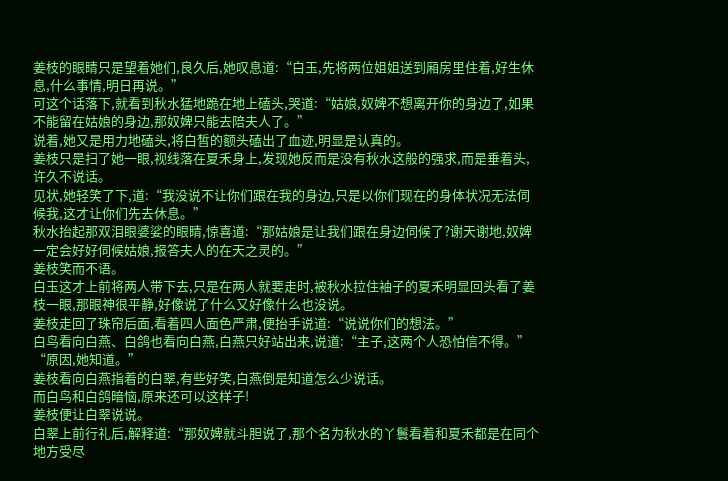姜枝的眼睛只是望着她们,良久后,她叹息道:“白玉,先将两位姐姐送到厢房里住着,好生休息,什么事情,明日再说。”
可这个话落下,就看到秋水猛地跪在地上磕头,哭道:“姑娘,奴婢不想离开你的身边了,如果不能留在姑娘的身边,那奴婢只能去陪夫人了。”
说着,她又是用力地磕头,将白皙的额头磕出了血迹,明显是认真的。
姜枝只是扫了她一眼,视线落在夏禾身上,发现她反而是没有秋水这般的强求,而是垂着头,许久不说话。
见状,她轻笑了下,道:“我没说不让你们跟在我的身边,只是以你们现在的身体状况无法伺候我,这才让你们先去休息。”
秋水抬起那双泪眼婆娑的眼睛,惊喜道:“那姑娘是让我们跟在身边伺候了?谢天谢地,奴婢一定会好好伺候姑娘,报答夫人的在天之灵的。”
姜枝笑而不语。
白玉这才上前将两人带下去,只是在两人就要走时,被秋水拉住袖子的夏禾明显回头看了姜枝一眼,那眼神很平静,好像说了什么又好像什么也没说。
姜枝走回了珠帘后面,看着四人面色严肃,便抬手说道:“说说你们的想法。”
白鸟看向白燕、白鸽也看向白燕,白燕只好站出来,说道:“主子,这两个人恐怕信不得。”
“原因,她知道。”
姜枝看向白燕指着的白翠,有些好笑,白燕倒是知道怎么少说话。
而白鸟和白鸽暗恼,原来还可以这样子!
姜枝便让白翠说说。
白翠上前行礼后,解释道:“那奴婢就斗胆说了,那个名为秋水的丫鬟看着和夏禾都是在同个地方受尽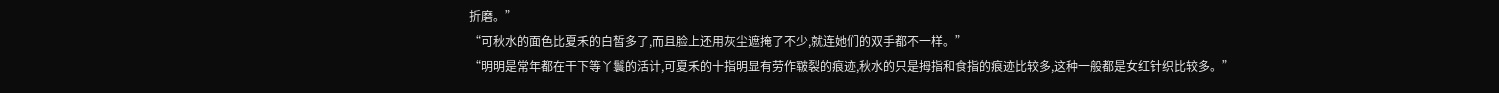折磨。”
“可秋水的面色比夏禾的白皙多了,而且脸上还用灰尘遮掩了不少,就连她们的双手都不一样。”
“明明是常年都在干下等丫鬟的活计,可夏禾的十指明显有劳作皲裂的痕迹,秋水的只是拇指和食指的痕迹比较多,这种一般都是女红针织比较多。”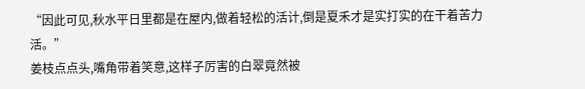“因此可见,秋水平日里都是在屋内,做着轻松的活计,倒是夏禾才是实打实的在干着苦力活。”
姜枝点点头,嘴角带着笑意,这样子厉害的白翠竟然被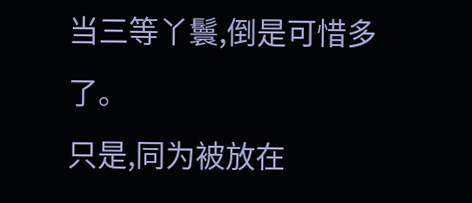当三等丫鬟,倒是可惜多了。
只是,同为被放在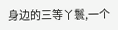身边的三等丫鬟,一个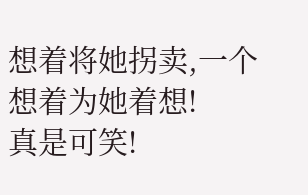想着将她拐卖,一个想着为她着想!
真是可笑!